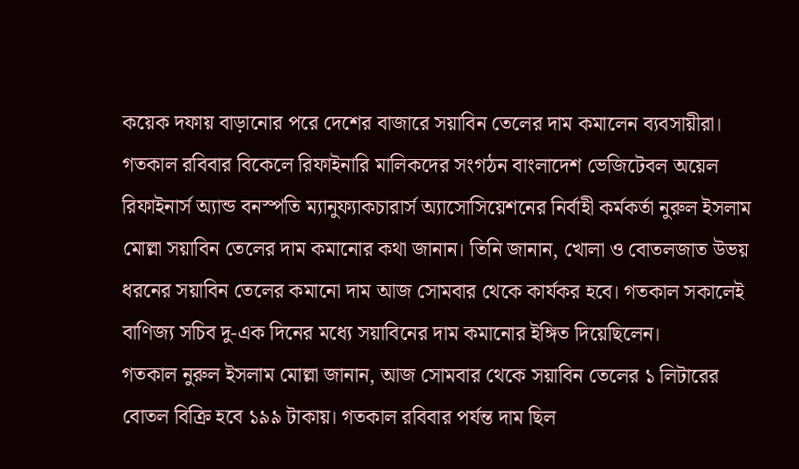কয়েক দফায় বাড়ানোর পরে দেশের বাজারে সয়াবিন তেলের দাম কমালেন ব্যবসায়ীরা। গতকাল রবিবার বিকেলে রিফাইনারি মালিকদের সংগঠন বাংলাদেশ ভেজিটেবল অয়েল রিফাইনার্স অ্যান্ড বনস্পতি ম্যানুফ্যাকচারার্স অ্যাসোসিয়েশনের নির্বাহী কর্মকর্তা নুরুল ইসলাম মোল্লা সয়াবিন তেলের দাম কমানোর কথা জানান। তিনি জানান, খোলা ও বোতলজাত উভয় ধরনের সয়াবিন তেলের কমানো দাম আজ সোমবার থেকে কার্যকর হবে। গতকাল সকালেই বাণিজ্য সচিব দু-এক দিনের মধ্যে সয়াবিনের দাম কমানোর ইঙ্গিত দিয়েছিলেন।
গতকাল নুরুল ইসলাম মোল্লা জানান, আজ সোমবার থেকে সয়াবিন তেলের ১ লিটারের বোতল বিক্রি হবে ১৯৯ টাকায়। গতকাল রবিবার পর্যন্ত দাম ছিল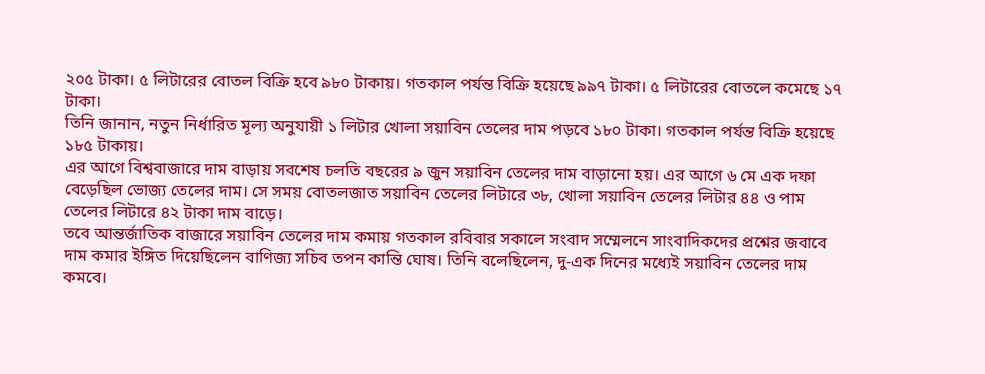২০৫ টাকা। ৫ লিটারের বোতল বিক্রি হবে ৯৮০ টাকায়। গতকাল পর্যন্ত বিক্রি হয়েছে ৯৯৭ টাকা। ৫ লিটারের বোতলে কমেছে ১৭ টাকা।
তিনি জানান, নতুন নির্ধারিত মূল্য অনুযায়ী ১ লিটার খোলা সয়াবিন তেলের দাম পড়বে ১৮০ টাকা। গতকাল পর্যন্ত বিক্রি হয়েছে ১৮৫ টাকায়।
এর আগে বিশ্ববাজারে দাম বাড়ায় সবশেষ চলতি বছরের ৯ জুন সয়াবিন তেলের দাম বাড়ানো হয়। এর আগে ৬ মে এক দফা বেড়েছিল ভোজ্য তেলের দাম। সে সময় বোতলজাত সয়াবিন তেলের লিটারে ৩৮, খোলা সয়াবিন তেলের লিটার ৪৪ ও পাম তেলের লিটারে ৪২ টাকা দাম বাড়ে।
তবে আন্তর্জাতিক বাজারে সয়াবিন তেলের দাম কমায় গতকাল রবিবার সকালে সংবাদ সম্মেলনে সাংবাদিকদের প্রশ্নের জবাবে দাম কমার ইঙ্গিত দিয়েছিলেন বাণিজ্য সচিব তপন কান্তি ঘোষ। তিনি বলেছিলেন, দু-এক দিনের মধ্যেই সয়াবিন তেলের দাম কমবে।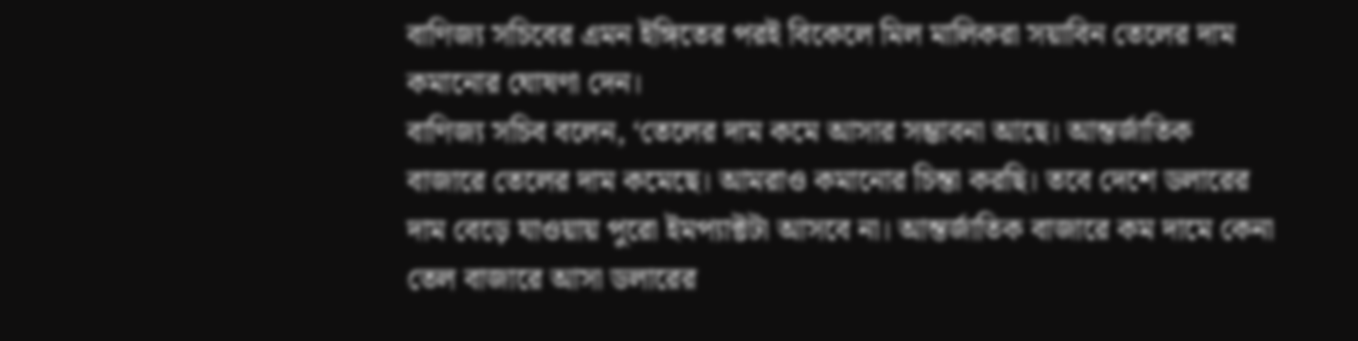বাণিজ্য সচিবের এমন ইঙ্গিতের পরই বিকেলে মিল মালিকরা সয়াবিন তেলের দাম কমানোর ঘোষণা দেন।
বাণিজ্য সচিব বলেন, ‘তেলের দাম কমে আসার সম্ভাবনা আছে। আন্তর্জাতিক বাজারে তেলের দাম কমেছে। আমরাও কমানোর চিন্তা করছি। তবে দেশে ডলারের দাম বেড়ে যাওয়ায় পুরো ইমপ্যাক্টটা আসবে না। আন্তর্জাতিক বাজারে কম দামে কেনা তেল বাজারে আসা ডলারের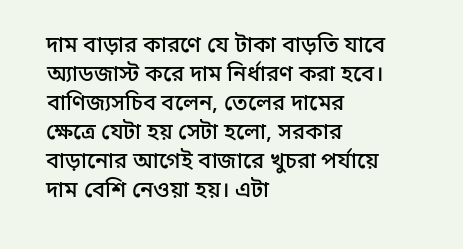দাম বাড়ার কারণে যে টাকা বাড়তি যাবে অ্যাডজাস্ট করে দাম নির্ধারণ করা হবে।
বাণিজ্যসচিব বলেন, তেলের দামের ক্ষেত্রে যেটা হয় সেটা হলো, সরকার বাড়ানোর আগেই বাজারে খুচরা পর্যায়ে দাম বেশি নেওয়া হয়। এটা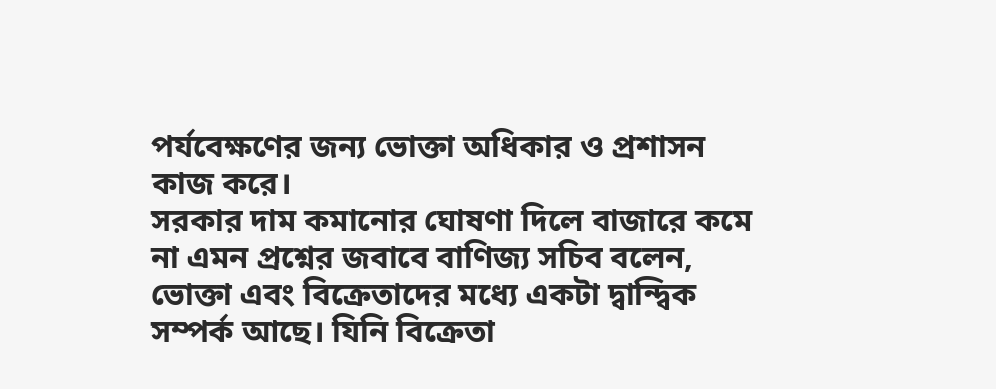পর্যবেক্ষণের জন্য ভোক্তা অধিকার ও প্রশাসন কাজ করে।
সরকার দাম কমানোর ঘোষণা দিলে বাজারে কমে না এমন প্রশ্নের জবাবে বাণিজ্য সচিব বলেন, ভোক্তা এবং বিক্রেতাদের মধ্যে একটা দ্বান্দ্বিক সম্পর্ক আছে। যিনি বিক্রেতা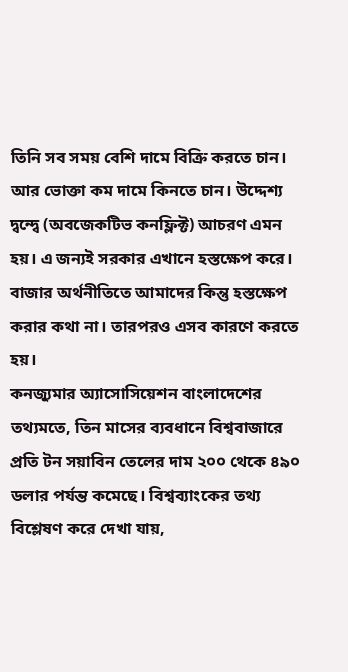তিনি সব সময় বেশি দামে বিক্রি করতে চান। আর ভোক্তা কম দামে কিনতে চান। উদ্দেশ্য দ্বন্দ্বে (অবজেকটিভ কনফ্লিক্ট) আচরণ এমন হয়। এ জন্যই সরকার এখানে হস্তক্ষেপ করে। বাজার অর্থনীতিতে আমাদের কিন্তু হস্তক্ষেপ করার কথা না। তারপরও এসব কারণে করতে হয়।
কনজ্যুমার অ্যাসোসিয়েশন বাংলাদেশের তথ্যমতে, তিন মাসের ব্যবধানে বিশ্ববাজারে প্রতি টন সয়াবিন তেলের দাম ২০০ থেকে ৪৯০ ডলার পর্যন্ত কমেছে। বিশ্বব্যাংকের তথ্য বিশ্লেষণ করে দেখা যায়,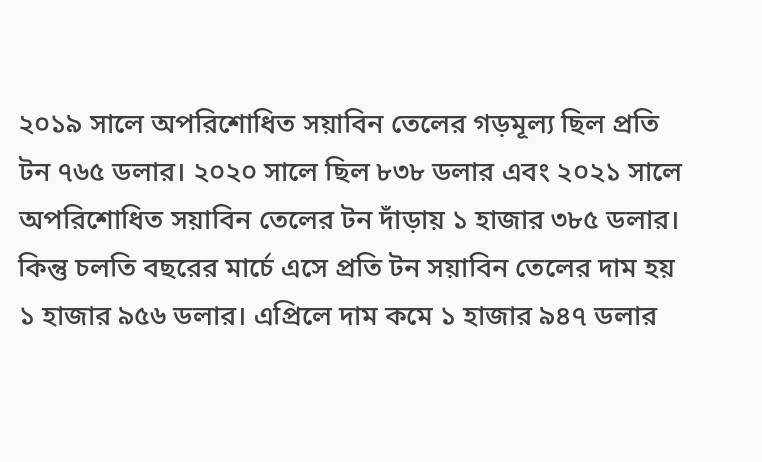২০১৯ সালে অপরিশোধিত সয়াবিন তেলের গড়মূল্য ছিল প্রতি টন ৭৬৫ ডলার। ২০২০ সালে ছিল ৮৩৮ ডলার এবং ২০২১ সালে অপরিশোধিত সয়াবিন তেলের টন দাঁড়ায় ১ হাজার ৩৮৫ ডলার। কিন্তু চলতি বছরের মার্চে এসে প্রতি টন সয়াবিন তেলের দাম হয় ১ হাজার ৯৫৬ ডলার। এপ্রিলে দাম কমে ১ হাজার ৯৪৭ ডলার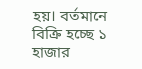হয়। বর্তমানে বিক্রি হচ্ছে ১ হাজার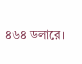৪৬৪ ডলারে।